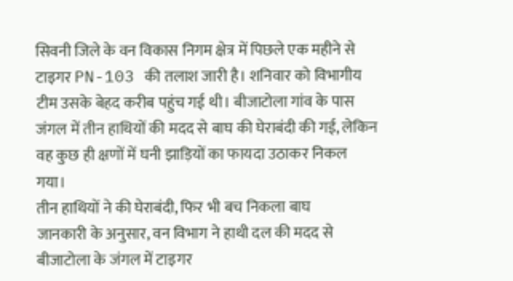सिवनी जिले के वन विकास निगम क्षेत्र में पिछले एक महीने से टाइगर PN-103 की तलाश जारी है। शनिवार को विभागीय टीम उसके बेहद करीब पहुंच गई थी। बीजाटोला गांव के पास जंगल में तीन हाथियों की मदद से बाघ की घेराबंदी की गई, लेकिन वह कुछ ही क्षणों में घनी झाड़ियों का फायदा उठाकर निकल गया।
तीन हाथियों ने की घेराबंदी, फिर भी बच निकला बाघ
जानकारी के अनुसार, वन विभाग ने हाथी दल की मदद से बीजाटोला के जंगल में टाइगर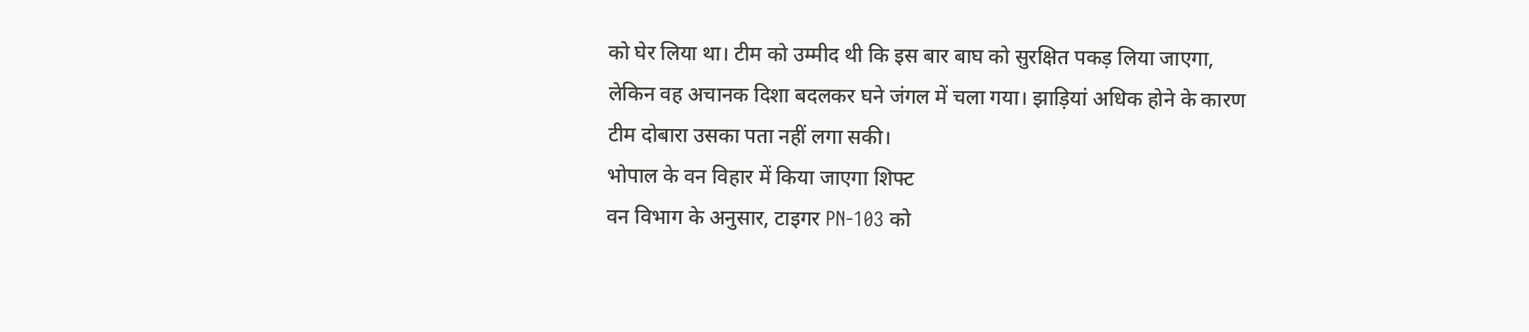को घेर लिया था। टीम को उम्मीद थी कि इस बार बाघ को सुरक्षित पकड़ लिया जाएगा, लेकिन वह अचानक दिशा बदलकर घने जंगल में चला गया। झाड़ियां अधिक होने के कारण टीम दोबारा उसका पता नहीं लगा सकी।
भोपाल के वन विहार में किया जाएगा शिफ्ट
वन विभाग के अनुसार, टाइगर PN-103 को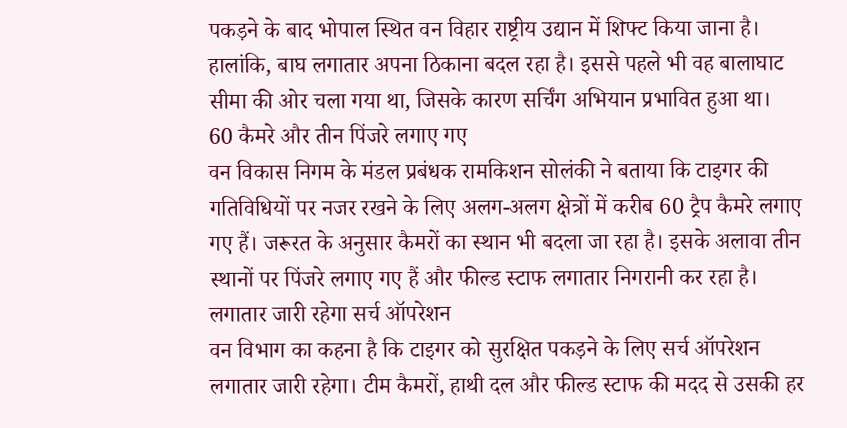पकड़ने के बाद भोपाल स्थित वन विहार राष्ट्रीय उद्यान में शिफ्ट किया जाना है। हालांकि, बाघ लगातार अपना ठिकाना बदल रहा है। इससे पहले भी वह बालाघाट सीमा की ओर चला गया था, जिसके कारण सर्चिंग अभियान प्रभावित हुआ था।
60 कैमरे और तीन पिंजरे लगाए गए
वन विकास निगम के मंडल प्रबंधक रामकिशन सोलंकी ने बताया कि टाइगर की गतिविधियों पर नजर रखने के लिए अलग-अलग क्षेत्रों में करीब 60 ट्रैप कैमरे लगाए गए हैं। जरूरत के अनुसार कैमरों का स्थान भी बदला जा रहा है। इसके अलावा तीन स्थानों पर पिंजरे लगाए गए हैं और फील्ड स्टाफ लगातार निगरानी कर रहा है।
लगातार जारी रहेगा सर्च ऑपरेशन
वन विभाग का कहना है कि टाइगर को सुरक्षित पकड़ने के लिए सर्च ऑपरेशन लगातार जारी रहेगा। टीम कैमरों, हाथी दल और फील्ड स्टाफ की मदद से उसकी हर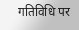गतिविधि पर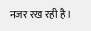नजर रख रही है।